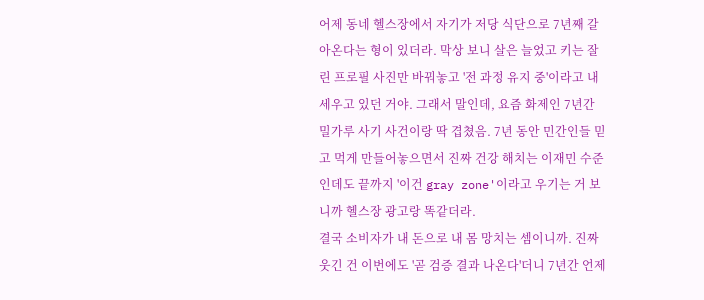어제 동네 헬스장에서 자기가 저당 식단으로 7년째 갈아온다는 형이 있더라. 막상 보니 살은 늘었고 키는 잘린 프로필 사진만 바꿔놓고 '전 과정 유지 중'이라고 내세우고 있던 거야. 그래서 말인데, 요즘 화제인 7년간 밀가루 사기 사건이랑 딱 겹쳤음. 7년 동안 민간인들 믿고 먹게 만들어놓으면서 진짜 건강 해치는 이재민 수준인데도 끝까지 '이건 gray zone'이라고 우기는 거 보니까 헬스장 광고랑 똑같더라.
결국 소비자가 내 돈으로 내 몸 망치는 셈이니까. 진짜 웃긴 건 이번에도 '곧 검증 결과 나온다'더니 7년간 언제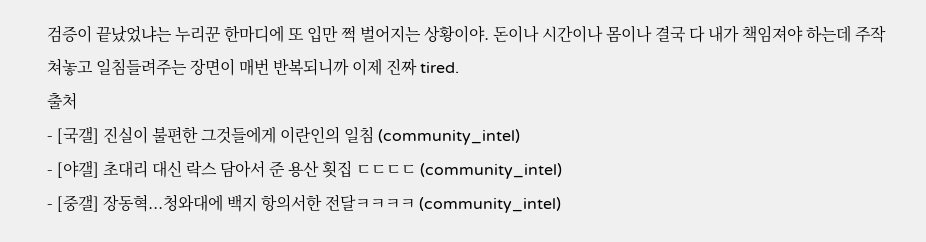검증이 끝났었냐는 누리꾼 한마디에 또 입만 쩍 벌어지는 상황이야. 돈이나 시간이나 몸이나 결국 다 내가 책임져야 하는데 주작 쳐놓고 일침들려주는 장면이 매번 반복되니까 이제 진짜 tired.
출처
- [국갤] 진실이 불편한 그것들에게 이란인의 일침 (community_intel)
- [야갤] 초대리 대신 락스 담아서 준 용산 횟집 ㄷㄷㄷㄷ (community_intel)
- [중갤] 장동혁...청와대에 백지 항의서한 전달ㅋㅋㅋㅋ (community_intel)